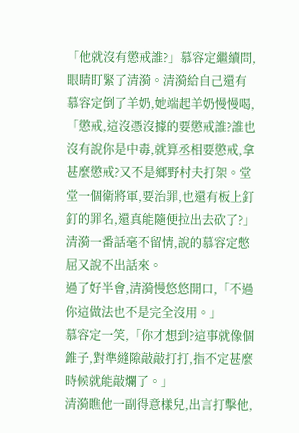「他就沒有懲戒誰?」慕容定繼續問,眼睛盯緊了清漪。清漪給自己還有慕容定倒了羊奶,她端起羊奶慢慢喝,「懲戒,這沒憑沒據的要懲戒誰?誰也沒有說你是中毒,就算丞相要懲戒,拿甚麼懲戒?又不是鄉野村夫打架。堂堂一個衛將軍,要治罪,也還有板上釘釘的罪名,還真能隨便拉出去砍了?」
清漪一番話毫不留情,說的慕容定憋屈又說不出話來。
過了好半會,清漪慢悠悠開口,「不過你這做法也不是完全沒用。」
慕容定一笑,「你才想到?這事就像個錐子,對準縫隙敲敲打打,指不定甚麼時候就能敲爛了。」
清漪瞧他一副得意樣兒,出言打擊他,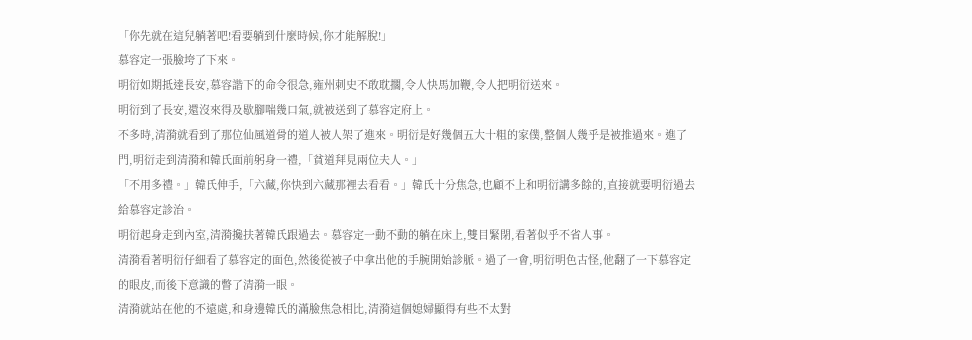「你先就在這兒躺著吧!看要躺到什麼時候,你才能解脫!」
慕容定一張臉垮了下來。
明衍如期抵達長安,慕容諧下的命令很急,雍州刺史不敢耽擱,令人快馬加鞭,令人把明衍送來。
明衍到了長安,還沒來得及歇腳喘幾口氣,就被送到了慕容定府上。
不多時,清漪就看到了那位仙風道骨的道人被人架了進來。明衍是好幾個五大十粗的家僕,整個人幾乎是被推過來。進了門,明衍走到清漪和韓氏面前躬身一禮,「貧道拜見兩位夫人。」
「不用多禮。」韓氏伸手,「六藏,你快到六藏那裡去看看。」韓氏十分焦急,也顧不上和明衍講多餘的,直接就要明衍過去給慕容定診治。
明衍起身走到內室,清漪攙扶著韓氏跟過去。慕容定一動不動的躺在床上,雙目緊閉,看著似乎不省人事。
清漪看著明衍仔細看了慕容定的面色,然後從被子中拿出他的手腕開始診脈。過了一會,明衍明色古怪,他翻了一下慕容定的眼皮,而後下意識的瞥了清漪一眼。
清漪就站在他的不遠處,和身邊韓氏的滿臉焦急相比,清漪這個媳婦顯得有些不太對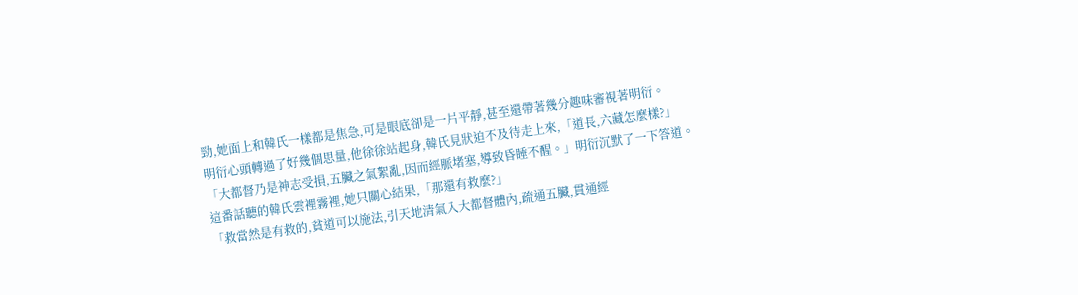勁,她面上和韓氏一樣都是焦急,可是眼底卻是一片平靜,甚至還帶著幾分趣味審視著明衍。
明衍心頭轉過了好幾個思量,他徐徐站起身,韓氏見狀迫不及待走上來,「道長,六藏怎麼樣?」
「大都督乃是神志受損,五臟之氣絮亂,因而經脈堵塞,導致昏睡不醒。」明衍沉默了一下答道。
這番話聽的韓氏雲裡霧裡,她只關心結果,「那還有救麼?」
「救當然是有救的,貧道可以施法,引天地清氣入大都督體內,疏通五臟,貫通經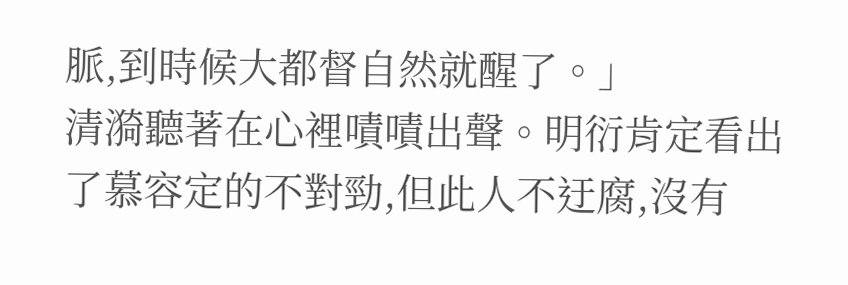脈,到時候大都督自然就醒了。」
清漪聽著在心裡嘖嘖出聲。明衍肯定看出了慕容定的不對勁,但此人不迂腐,沒有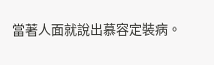當著人面就說出慕容定裝病。